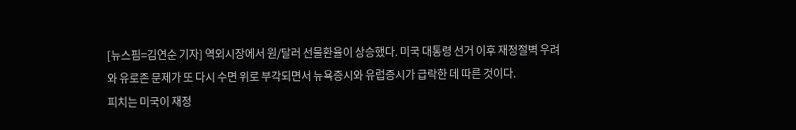[뉴스핌=김연순 기자] 역외시장에서 원/달러 선물환율이 상승했다. 미국 대통령 선거 이후 재정절벽 우려와 유로존 문제가 또 다시 수면 위로 부각되면서 뉴욕증시와 유럽증시가 급락한 데 따른 것이다.
피치는 미국이 재정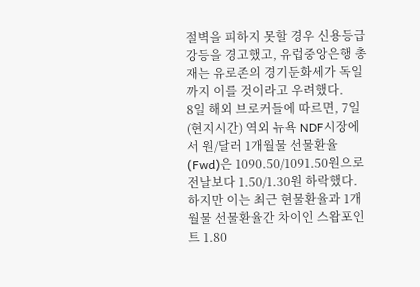절벽을 피하지 못할 경우 신용등급 강등을 경고했고, 유럽중앙은행 총재는 유로존의 경기둔화세가 독일까지 이를 것이라고 우려했다.
8일 해외 브로커들에 따르면, 7일(현지시간) 역외 뉴욕 NDF시장에서 원/달러 1개월물 선물환율(Fwd)은 1090.50/1091.50원으로 전날보다 1.50/1.30원 하락했다.
하지만 이는 최근 현물환율과 1개월물 선물환율간 차이인 스왑포인트 1.80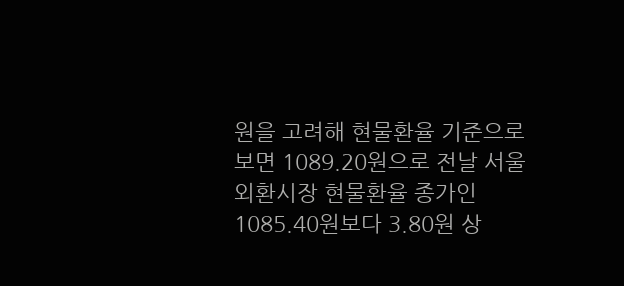원을 고려해 현물환율 기준으로 보면 1089.20원으로 전날 서울외환시장 현물환율 종가인 1085.40원보다 3.80원 상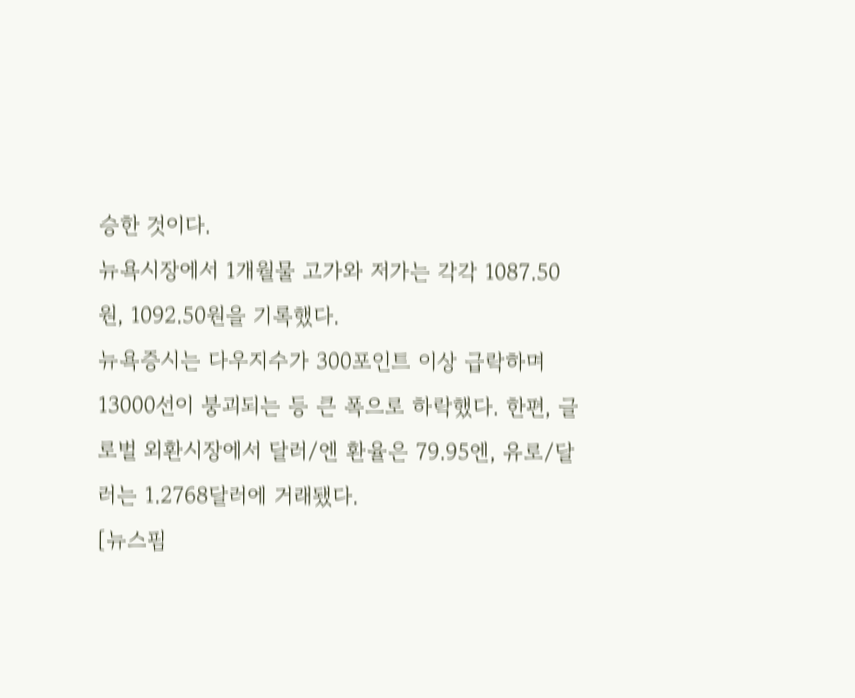승한 것이다.
뉴욕시장에서 1개월물 고가와 저가는 각각 1087.50원, 1092.50원을 기록했다.
뉴욕증시는 다우지수가 300포인트 이상 급락하며 13000선이 붕괴되는 등 큰 폭으로 하락했다. 한편, 글로벌 외환시장에서 달러/엔 환율은 79.95엔, 유로/달러는 1.2768달러에 거래됐다.
[뉴스핌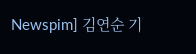Newspim] 김연순 기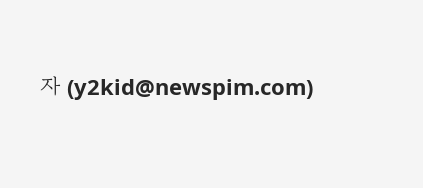자 (y2kid@newspim.com)